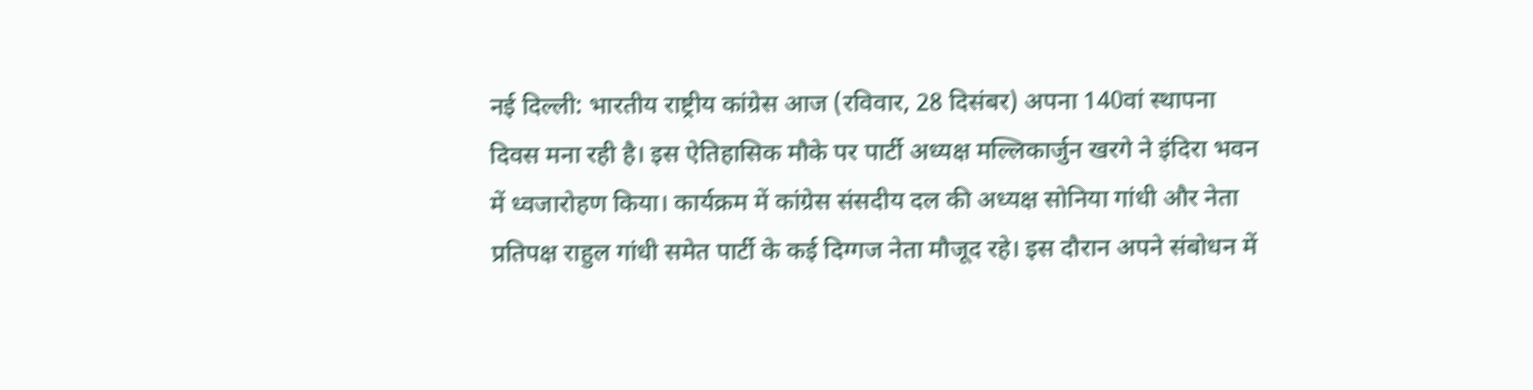नई दिल्ली: भारतीय राष्ट्रीय कांग्रेस आज (रविवार, 28 दिसंबर) अपना 140वां स्थापना दिवस मना रही है। इस ऐतिहासिक मौके पर पार्टी अध्यक्ष मल्लिकार्जुन खरगे ने इंदिरा भवन में ध्वजारोहण किया। कार्यक्रम में कांग्रेस संसदीय दल की अध्यक्ष सोनिया गांधी और नेता प्रतिपक्ष राहुल गांधी समेत पार्टी के कई दिग्गज नेता मौजूद रहे। इस दौरान अपने संबोधन में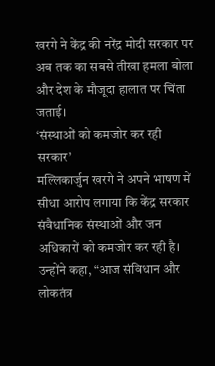खरगे ने केंद्र की नरेंद्र मोदी सरकार पर अब तक का सबसे तीखा हमला बोला और देश के मौजूदा हालात पर चिंता जताई।
‘संस्थाओं को कमजोर कर रही सरकार’
मल्लिकार्जुन खरगे ने अपने भाषण में सीधा आरोप लगाया कि केंद्र सरकार संवैधानिक संस्थाओं और जन अधिकारों को कमजोर कर रही है। उन्होंने कहा, “आज संविधान और लोकतंत्र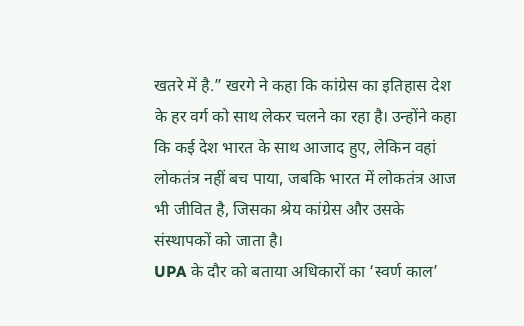खतरे में है.” खरगे ने कहा कि कांग्रेस का इतिहास देश के हर वर्ग को साथ लेकर चलने का रहा है। उन्होंने कहा कि कई देश भारत के साथ आजाद हुए, लेकिन वहां लोकतंत्र नहीं बच पाया, जबकि भारत में लोकतंत्र आज भी जीवित है, जिसका श्रेय कांग्रेस और उसके संस्थापकों को जाता है।
UPA के दौर को बताया अधिकारों का ‘स्वर्ण काल’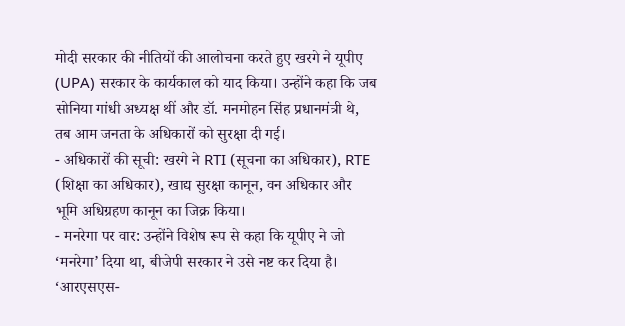मोदी सरकार की नीतियों की आलोचना करते हुए खरगे ने यूपीए (UPA) सरकार के कार्यकाल को याद किया। उन्होंने कहा कि जब सोनिया गांधी अध्यक्ष थीं और डॉ. मनमोहन सिंह प्रधानमंत्री थे, तब आम जनता के अधिकारों को सुरक्षा दी गई।
- अधिकारों की सूची: खरगे ने RTI (सूचना का अधिकार), RTE (शिक्षा का अधिकार), खाद्य सुरक्षा कानून, वन अधिकार और भूमि अधिग्रहण कानून का जिक्र किया।
- मनरेगा पर वार: उन्होंने विशेष रूप से कहा कि यूपीए ने जो ‘मनरेगा’ दिया था, बीजेपी सरकार ने उसे नष्ट कर दिया है।
‘आरएसएस-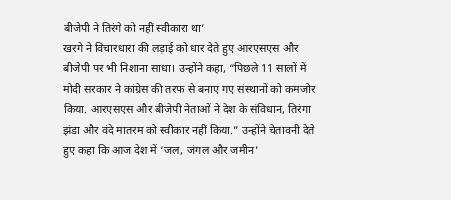बीजेपी ने तिरंगे को नहीं स्वीकारा था’
खरगे ने विचारधारा की लड़ाई को धार देते हुए आरएसएस और बीजेपी पर भी निशाना साधा। उन्होंने कहा, “पिछले 11 सालों में मोदी सरकार ने कांग्रेस की तरफ से बनाए गए संस्थानों को कमजोर किया. आरएसएस और बीजेपी नेताओं ने देश के संविधान, तिरंगा झंडा और वंदे मातरम को स्वीकार नहीं किया.” उन्होंने चेतावनी देते हुए कहा कि आज देश में ‘जल, जंगल और जमीन’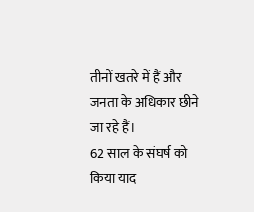तीनों खतरे में हैं और जनता के अधिकार छीने जा रहे हैं।
62 साल के संघर्ष को किया याद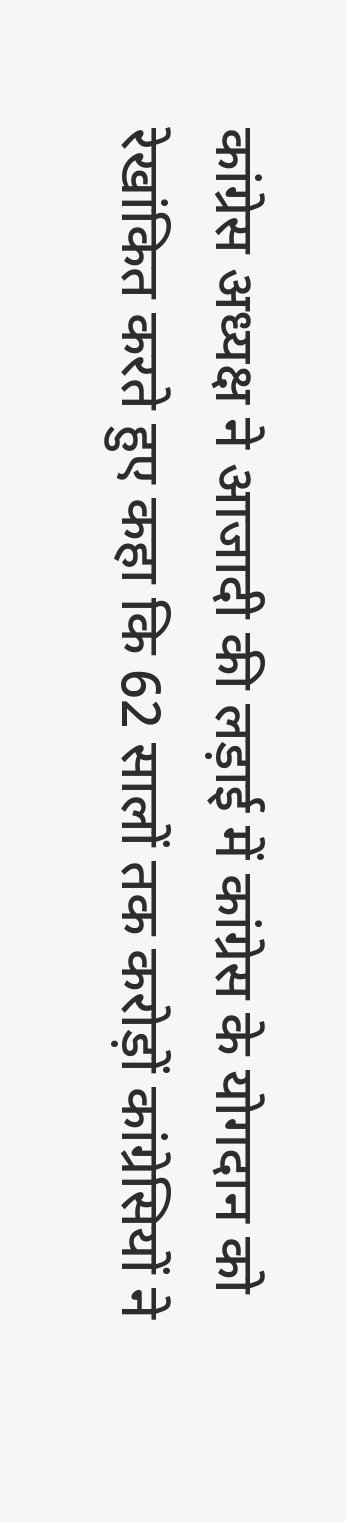कांग्रेस अध्यक्ष ने आजादी की लड़ाई में कांग्रेस के योगदान को रेखांकित करते हुए कहा कि 62 सालों तक करोड़ों कांग्रेसियों ने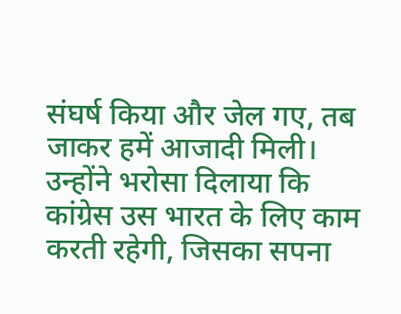संघर्ष किया और जेल गए, तब जाकर हमें आजादी मिली। उन्होंने भरोसा दिलाया कि कांग्रेस उस भारत के लिए काम करती रहेगी, जिसका सपना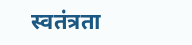स्वतंत्रता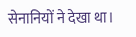सेनानियों ने देखा था।